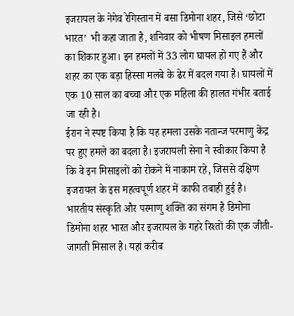इजरायल के नेगेव रेगिस्तान में बसा डिमोना शहर, जिसे ‘छोटा भारत’ भी कहा जाता है, शनिवार को भीषण मिसाइल हमलों का शिकार हुआ। इन हमलों में 33 लोग घायल हो गए हैं और शहर का एक बड़ा हिस्सा मलबे के ढेर में बदल गया है। घायलों में एक 10 साल का बच्चा और एक महिला की हालत गंभीर बताई जा रही है।
ईरान ने स्पष्ट किया है कि यह हमला उसके नतान्ज परमाणु केंद्र पर हुए हमले का बदला है। इजरायली सेना ने स्वीकार किया है कि वे इन मिसाइलों को रोकने में नाकाम रहे, जिससे दक्षिण इजरायल के इस महत्वपूर्ण शहर में काफी तबाही हुई है।
भारतीय संस्कृति और परमाणु शक्ति का संगम है डिमोना
डिमोना शहर भारत और इजरायल के गहरे रिश्तों की एक जीती-जागती मिसाल है। यहां करीब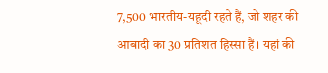7,500 भारतीय-यहूदी रहते हैं, जो शहर की आबादी का 30 प्रतिशत हिस्सा हैं। यहां की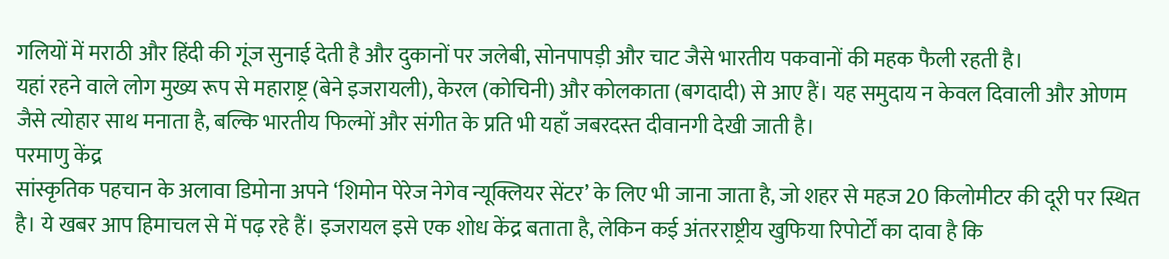गलियों में मराठी और हिंदी की गूंज सुनाई देती है और दुकानों पर जलेबी, सोनपापड़ी और चाट जैसे भारतीय पकवानों की महक फैली रहती है।
यहां रहने वाले लोग मुख्य रूप से महाराष्ट्र (बेने इजरायली), केरल (कोचिनी) और कोलकाता (बगदादी) से आए हैं। यह समुदाय न केवल दिवाली और ओणम जैसे त्योहार साथ मनाता है, बल्कि भारतीय फिल्मों और संगीत के प्रति भी यहाँ जबरदस्त दीवानगी देखी जाती है।
परमाणु केंद्र
सांस्कृतिक पहचान के अलावा डिमोना अपने ‘शिमोन पेरेज नेगेव न्यूक्लियर सेंटर’ के लिए भी जाना जाता है, जो शहर से महज 20 किलोमीटर की दूरी पर स्थित है। ये खबर आप हिमाचल से में पढ़ रहे हैं। इजरायल इसे एक शोध केंद्र बताता है, लेकिन कई अंतरराष्ट्रीय खुफिया रिपोर्टों का दावा है कि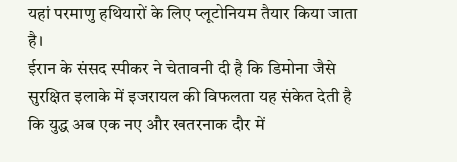यहां परमाणु हथियारों के लिए प्लूटोनियम तैयार किया जाता है।
ईरान के संसद स्पीकर ने चेतावनी दी है कि डिमोना जैसे सुरक्षित इलाके में इजरायल की विफलता यह संकेत देती है कि युद्ध अब एक नए और खतरनाक दौर में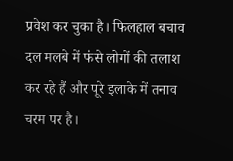प्रवेश कर चुका है। फिलहाल बचाव दल मलबे में फंसे लोगों की तलाश कर रहे हैं और पूरे इलाके में तनाव चरम पर है।